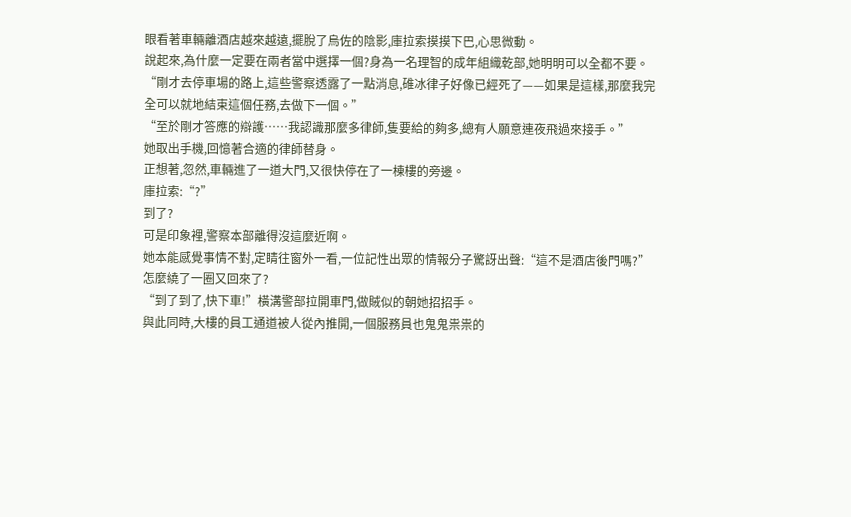眼看著車輛離酒店越來越遠,擺脫了烏佐的陰影,庫拉索摸摸下巴,心思微動。
說起來,為什麼一定要在兩者當中選擇一個?身為一名理智的成年組織乾部,她明明可以全都不要。
“剛才去停車場的路上,這些警察透露了一點消息,碓冰律子好像已經死了——如果是這樣,那麼我完全可以就地結束這個任務,去做下一個。”
“至於剛才答應的辯護……我認識那麼多律師,隻要給的夠多,總有人願意連夜飛過來接手。”
她取出手機,回憶著合適的律師替身。
正想著,忽然,車輛進了一道大門,又很快停在了一棟樓的旁邊。
庫拉索:“?”
到了?
可是印象裡,警察本部離得沒這麼近啊。
她本能感覺事情不對,定睛往窗外一看,一位記性出眾的情報分子驚訝出聲:“這不是酒店後門嗎?”
怎麼繞了一圈又回來了?
“到了到了,快下車!”橫溝警部拉開車門,做賊似的朝她招招手。
與此同時,大樓的員工通道被人從內推開,一個服務員也鬼鬼祟祟的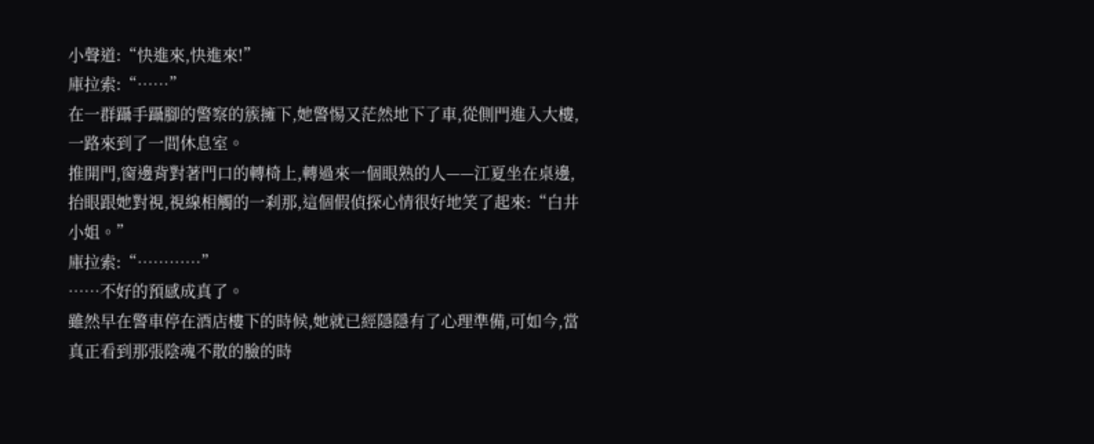小聲道:“快進來,快進來!”
庫拉索:“……”
在一群躡手躡腳的警察的簇擁下,她警惕又茫然地下了車,從側門進入大樓,一路來到了一間休息室。
推開門,窗邊背對著門口的轉椅上,轉過來一個眼熟的人——江夏坐在桌邊,抬眼跟她對視,視線相觸的一刹那,這個假偵探心情很好地笑了起來:“白井小姐。”
庫拉索:“…………”
……不好的預感成真了。
雖然早在警車停在酒店樓下的時候,她就已經隱隱有了心理準備,可如今,當真正看到那張陰魂不散的臉的時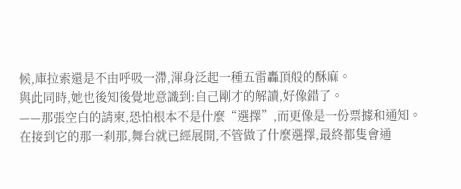候,庫拉索還是不由呼吸一滯,渾身泛起一種五雷轟頂般的酥麻。
與此同時,她也後知後覺地意識到:自己剛才的解讀,好像錯了。
——那張空白的請柬,恐怕根本不是什麼“選擇”,而更像是一份票據和通知。
在接到它的那一刹那,舞台就已經展開,不管做了什麼選擇,最終都隻會通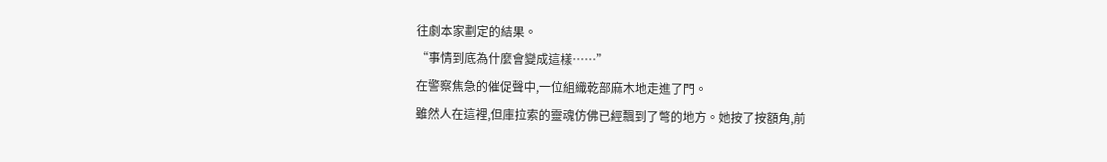往劇本家劃定的結果。
“事情到底為什麼會變成這樣……”
在警察焦急的催促聲中,一位組織乾部麻木地走進了門。
雖然人在這裡,但庫拉索的靈魂仿佛已經飄到了彆的地方。她按了按額角,前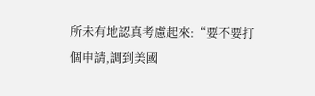所未有地認真考慮起來:“要不要打個申請,調到美國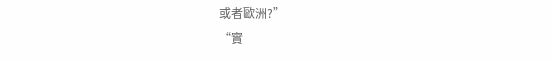或者歐洲?”
“實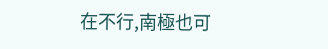在不行,南極也可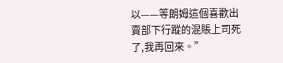以——等朗姆這個喜歡出賣部下行蹤的混賬上司死了,我再回來。”